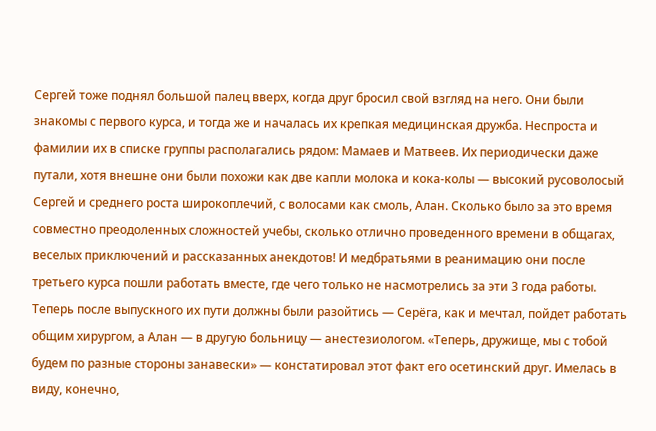Сергей тоже поднял большой палец вверх, когда друг бросил свой взгляд на него. Они были знакомы с первого курса, и тогда же и началась их крепкая медицинская дружба. Неспроста и фамилии их в списке группы располагались рядом: Мамаев и Матвеев. Их периодически даже путали, хотя внешне они были похожи как две капли молока и кока-колы — высокий русоволосый Сергей и среднего роста широкоплечий, с волосами как смоль, Алан. Сколько было за это время совместно преодоленных сложностей учебы, сколько отлично проведенного времени в общагах, веселых приключений и рассказанных анекдотов! И медбратьями в реанимацию они после третьего курса пошли работать вместе, где чего только не насмотрелись за эти 3 года работы. Теперь после выпускного их пути должны были разойтись — Серёга, как и мечтал, пойдет работать общим хирургом, а Алан — в другую больницу — анестезиологом. «Теперь, дружище, мы с тобой будем по разные стороны занавески» — констатировал этот факт его осетинский друг. Имелась в виду, конечно,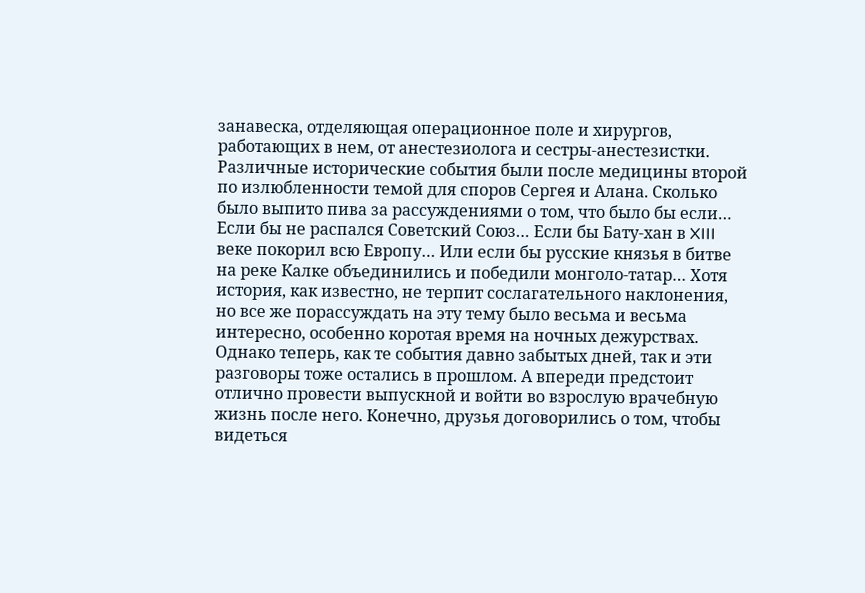занавеска, отделяющая операционное поле и хирургов, работающих в нем, от анестезиолога и сестры-анестезистки.
Различные исторические события были после медицины второй по излюбленности темой для споров Сергея и Алана. Сколько было выпито пива за рассуждениями о том, что было бы если… Если бы не распался Советский Союз… Если бы Бату-хан в XIII веке покорил всю Европу… Или если бы русские князья в битве на реке Калке объединились и победили монголо-татар… Хотя история, как известно, не терпит сослагательного наклонения, но все же порассуждать на эту тему было весьма и весьма интересно, особенно коротая время на ночных дежурствах.
Однако теперь, как те события давно забытых дней, так и эти разговоры тоже остались в прошлом. А впереди предстоит отлично провести выпускной и войти во взрослую врачебную жизнь после него. Конечно, друзья договорились о том, чтобы видеться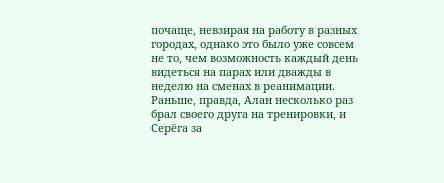почаще, невзирая на работу в разных городах, однако это было уже совсем не то, чем возможность каждый день видеться на парах или дважды в неделю на сменах в реанимации. Раньше, правда, Алан несколько раз брал своего друга на тренировки, и Серёга за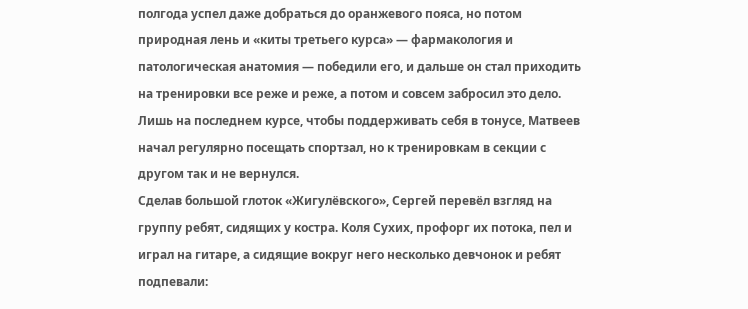полгода успел даже добраться до оранжевого пояса, но потом природная лень и «киты третьего курса» — фармакология и патологическая анатомия — победили его, и дальше он стал приходить на тренировки все реже и реже, а потом и совсем забросил это дело. Лишь на последнем курсе, чтобы поддерживать себя в тонусе, Матвеев начал регулярно посещать спортзал, но к тренировкам в секции с другом так и не вернулся.
Сделав большой глоток «Жигулёвского», Сергей перевёл взгляд на группу ребят, сидящих у костра. Коля Сухих, профорг их потока, пел и играл на гитаре, а сидящие вокруг него несколько девчонок и ребят подпевали: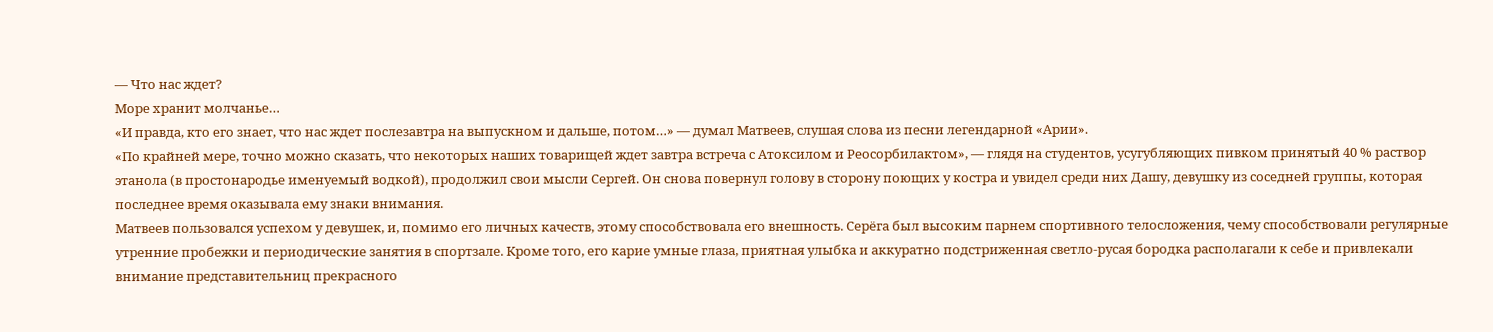— Что нас ждет?
Море хранит молчанье…
«И правда, кто его знает, что нас ждет послезавтра на выпускном и дальше, потом…» — думал Матвеев, слушая слова из песни легендарной «Арии».
«По крайней мере, точно можно сказать, что некоторых наших товарищей ждет завтра встреча с Атоксилом и Реосорбилактом», — глядя на студентов, усугубляющих пивком принятый 40 % раствор этанола (в простонародье именуемый водкой), продолжил свои мысли Сергей. Он снова повернул голову в сторону поющих у костра и увидел среди них Дашу, девушку из соседней группы, которая последнее время оказывала ему знаки внимания.
Матвеев пользовался успехом у девушек, и, помимо его личных качеств, этому способствовала его внешность. Серёга был высоким парнем спортивного телосложения, чему способствовали регулярные утренние пробежки и периодические занятия в спортзале. Кроме того, его карие умные глаза, приятная улыбка и аккуратно подстриженная светло-русая бородка располагали к себе и привлекали внимание представительниц прекрасного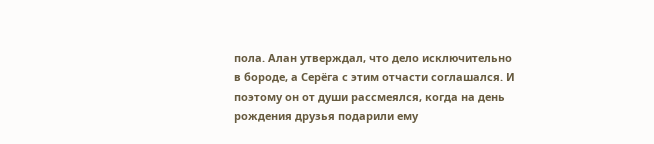пола. Алан утверждал, что дело исключительно в бороде, а Серёга с этим отчасти соглашался. И поэтому он от души рассмеялся, когда на день рождения друзья подарили ему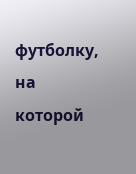футболку, на которой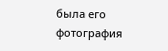была его фотография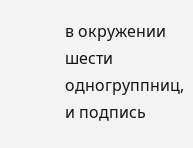в окружении шести одногруппниц, и подпись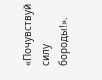«Почувствуй силу бороды!».